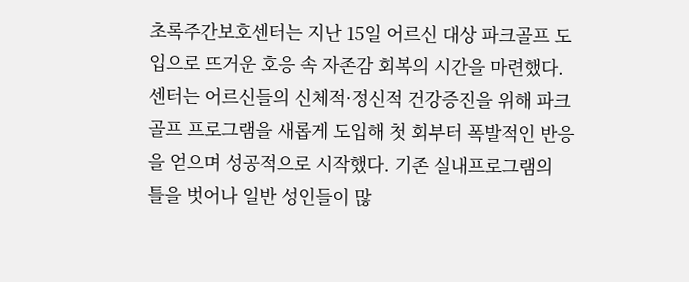초록주간보호센터는 지난 15일 어르신 대상 파크골프 도입으로 뜨거운 호응 속 자존감 회복의 시간을 마련했다. 센터는 어르신들의 신체적·정신적 건강증진을 위해 파크골프 프로그램을 새롭게 도입해 첫 회부터 폭발적인 반응을 얻으며 성공적으로 시작했다. 기존 실내프로그램의 틀을 벗어나 일반 성인들이 많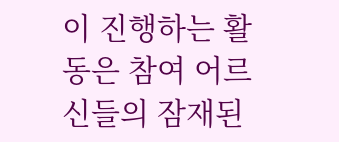이 진행하는 활동은 참여 어르신들의 잠재된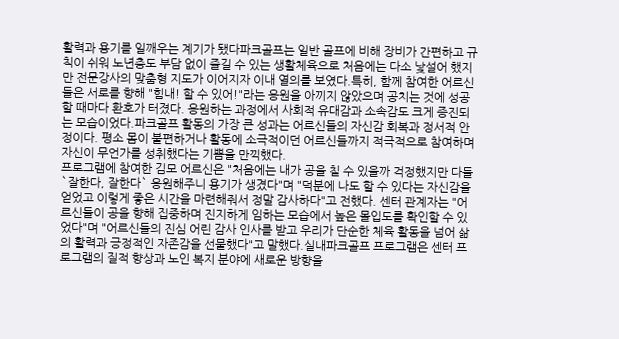활력과 용기를 일깨우는 계기가 됐다파크골프는 일반 골프에 비해 장비가 간편하고 규칙이 쉬워 노년층도 부담 없이 즐길 수 있는 생활체육으로 처음에는 다소 낯설어 했지만 전문강사의 맞춤형 지도가 이어지자 이내 열의를 보였다.특히, 함께 참여한 어르신들은 서로를 향해 "힘내! 할 수 있어!"라는 응원을 아끼지 않았으며 공치는 것에 성공할 때마다 환호가 터졌다. 응원하는 과정에서 사회적 유대감과 소속감도 크게 증진되는 모습이었다.파크골프 활동의 가장 큰 성과는 어르신들의 자신감 회복과 정서적 안정이다. 평소 몸이 불편하거나 활동에 소극적이던 어르신들까지 적극적으로 참여하며 자신이 무언가를 성취했다는 기쁨을 만끽했다.
프로그램에 참여한 김모 어르신은 "처음에는 내가 공을 칠 수 있을까 걱정했지만 다들 `잘한다, 잘한다` 응원해주니 용기가 생겼다"며 "덕분에 나도 할 수 있다는 자신감을 얻었고 이렇게 좋은 시간을 마련해줘서 정말 감사하다"고 전했다. 센터 관계자는 "어르신들이 공을 향해 집중하며 진지하게 임하는 모습에서 높은 몰입도를 확인할 수 있었다"며 "어르신들의 진심 어린 감사 인사를 받고 우리가 단순한 체육 활동을 넘어 삶의 활력과 긍정적인 자존감을 선물했다"고 말했다.실내파크골프 프로그램은 센터 프로그램의 질적 향상과 노인 복지 분야에 새로운 방향을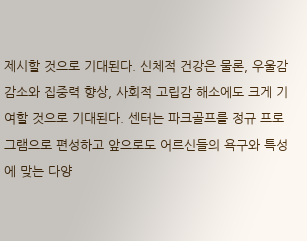제시할 것으로 기대된다. 신체적 건강은 물론, 우울감 감소와 집중력 향상, 사회적 고립감 해소에도 크게 기여할 것으로 기대된다. 센터는 파크골프를 정규 프로그램으로 편성하고 앞으로도 어르신들의 욕구와 특성에 맞는 다양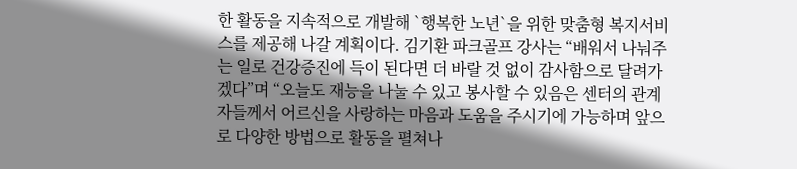한 활동을 지속적으로 개발해 `행복한 노년`을 위한 맞춤형 복지서비스를 제공해 나갈 계획이다. 김기환 파크골프 강사는 “배워서 나눠주는 일로 건강증진에 득이 된다면 더 바랄 것 없이 감사함으로 달려가겠다”며 “오늘도 재능을 나눌 수 있고 봉사할 수 있음은 센터의 관계자들께서 어르신을 사랑하는 마음과 도움을 주시기에 가능하며 앞으로 다양한 방법으로 활동을 펼쳐나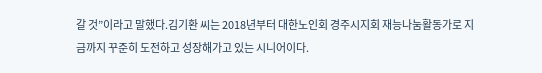갈 것”이라고 말했다.김기환 씨는 2018년부터 대한노인회 경주시지회 재능나눔활동가로 지금까지 꾸준히 도전하고 성장해가고 있는 시니어이다.